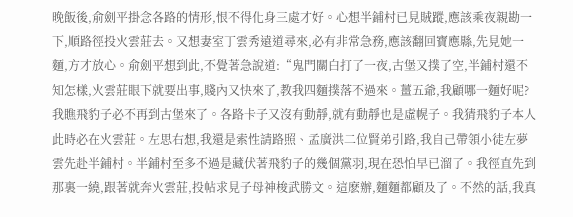晚飯後,俞劍平掛念各路的情形,恨不得化身三處才好。心想半鋪村已見賊蹤,應該乘夜親勘一下,順路徑投火雲莊去。又想妻室丁雲秀遠道尋來,必有非常急務,應該翻回寶應縣,先見她一麵,方才放心。俞劍平想到此,不覺著急說道:“鬼門關白打了一夜,古堡又撲了空,半鋪村還不知怎樣,火雲莊眼下就要出事,賤內又快來了,教我四麵撲落不過來。薑五爺,我顧哪一麵好呢?我瞧飛豹子必不再到古堡來了。各路卡子又沒有動靜,就有動靜也是虛幌子。我猜飛豹子本人此時必在火雲莊。左思右想,我還是索性請路照、孟廣洪二位賢弟引路,我自己帶領小徒左夢雲先赴半鋪村。半鋪村至多不過是藏伏著飛豹子的幾個黨羽,現在恐怕早已溜了。我徑直先到那裏一繞,跟著就奔火雲莊,投帖求見子母神梭武勝文。這麽辦,麵麵都顧及了。不然的話,我真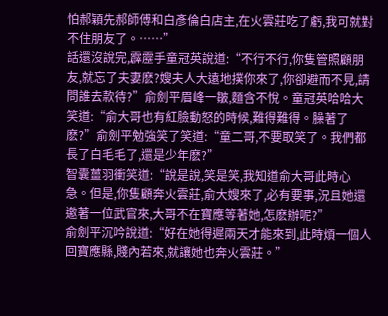怕郝穎先郝師傅和白彥倫白店主,在火雲莊吃了虧,我可就對不住朋友了。……”
話還沒說完,霹靂手童冠英說道:“不行不行,你隻管照顧朋友,就忘了夫妻麽?嫂夫人大遠地撲你來了,你卻避而不見,請問誰去款待?”俞劍平眉峰一皺,麵含不悅。童冠英哈哈大笑道:“俞大哥也有紅臉動怒的時候,難得難得。臊著了麽?”俞劍平勉強笑了笑道:“童二哥,不要取笑了。我們都長了白毛毛了,還是少年麽?”
智囊薑羽衝笑道:“說是說,笑是笑,我知道俞大哥此時心急。但是,你隻顧奔火雲莊,俞大嫂來了,必有要事,況且她還邀著一位武官來,大哥不在寶應等著她,怎麽辦呢?”
俞劍平沉吟說道:“好在她得遲兩天才能來到,此時煩一個人回寶應縣,賤內若來,就讓她也奔火雲莊。”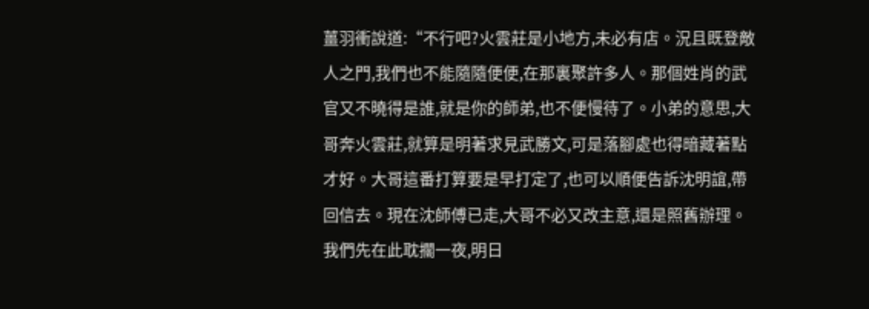薑羽衝說道:“不行吧?火雲莊是小地方,未必有店。況且既登敵人之門,我們也不能隨隨便便,在那裏聚許多人。那個姓肖的武官又不曉得是誰,就是你的師弟,也不便慢待了。小弟的意思,大哥奔火雲莊,就算是明著求見武勝文,可是落腳處也得暗藏著點才好。大哥這番打算要是早打定了,也可以順便告訴沈明誼,帶回信去。現在沈師傅已走,大哥不必又改主意,還是照舊辦理。我們先在此耽擱一夜,明日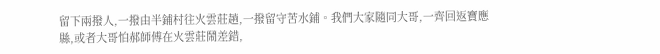留下兩撥人,一撥由半鋪村往火雲莊趟,一撥留守苦水鋪。我們大家隨同大哥,一齊回返寶應縣,或者大哥怕郝師傅在火雲莊鬧差錯,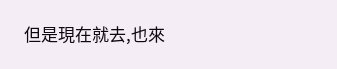但是現在就去,也來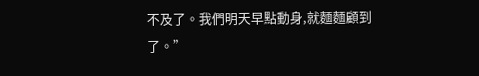不及了。我們明天早點動身,就麵麵顧到了。”